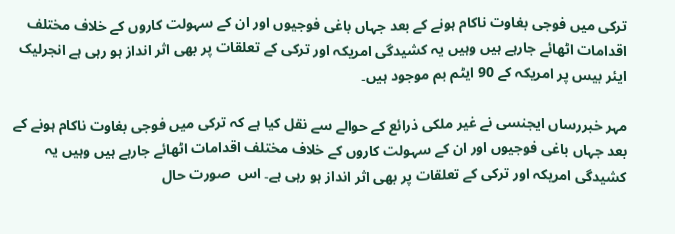ترکی میں فوجی بغاوت ناکام ہونے کے بعد جہاں باغی فوجیوں اور ان کے سہولت کاروں کے خلاف مختلف اقدامات اٹھائے جارہے ہیں وہیں یہ کشیدگی امریکہ اور ترکی کے تعلقات پر بھی اثر انداز ہو رہی ہے انجرلیک ایئر بیس پر امریکہ کے 90 ایٹم بم موجود ہیں۔

مہر خبررساں ایجنسی نے غیر ملکی ذرائع کے حوالے سے نقل کیا ہے کہ ترکی میں فوجی بغاوت ناکام ہونے کے بعد جہاں باغی فوجیوں اور ان کے سہولت کاروں کے خلاف مختلف اقدامات اٹھائے جارہے ہیں وہیں یہ کشیدگی امریکہ اور ترکی کے تعلقات پر بھی اثر انداز ہو رہی ہے۔ اس  صورت حال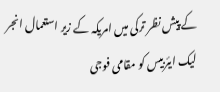کے پیش نظر ترکی میں امریکہ کے زیر استعمال انجر لیک ایئربیس کو مقامی فوجی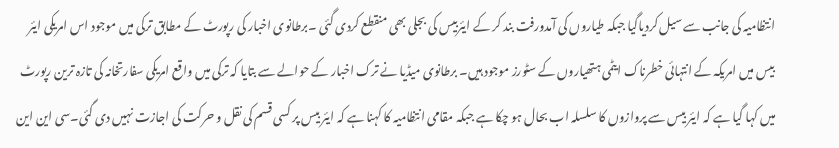انتظامیہ کی جانب سے سیل کردیاگیا جبکہ طیاروں کی آمدورفت بند کر کے ایئربیس کی بجلی بھی منقطع کردی گئی ۔برطانوی اخبار کی رپورٹ کے مطابق ترکی میں موجود اس امریکی ایئر بیس میں امریکہ کے انتہائی خطرناک ایٹمی ہتھیاروں کے سٹورز موجود ہیں۔ برطانوی میڈیا نے ترک اخبار کے حوالے سے بتایا کہ ترکی میں واقع امریکی سفارتخانہ کی تازہ ترین رپورٹ میں کہا گیا ہے کہ ایئر بیس سے پروازوں کا سلسلہ اب بحال ہو چکا ہے جبکہ مقامی انتظامیہ کا کہنا ہے کہ ایئر بیس پر کسی قسم کی نقل و حرکت کی اجازت نہیں دی گئی۔سی این این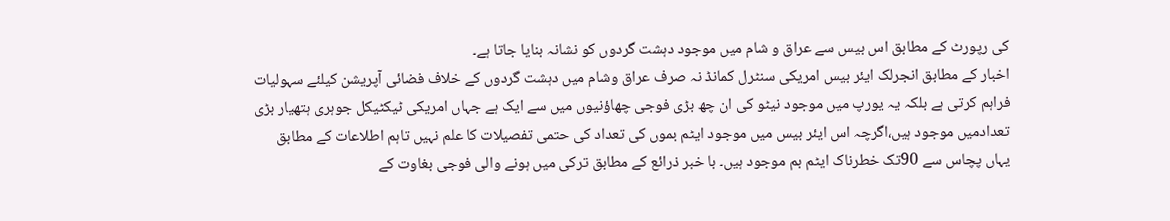کی رپورٹ کے مطابق اس بیس سے عراق و شام میں موجود دہشت گردوں کو نشانہ بنایا جاتا ہے۔
اخبار کے مطابق انجرلک ایئر بیس امریکی سنٹرل کمانڈ نہ صرف عراق وشام میں دہشت گردوں کے خلاف فضائی آپریشن کیلئے سہولیات فراہم کرتی ہے بلکہ یہ یورپ میں موجود نیٹو کی ان چھ بڑی فوجی چھاؤنیوں میں سے ایک ہے جہاں امریکی ٹیکٹیکل جوہری ہتھیار بڑی تعدادمیں موجود ہیں،اگرچہ اس ایئر بیس میں موجود ایٹم بموں کی تعداد کی حتمی تفصیلات کا علم نہیں تاہم اطلاعات کے مطابق یہاں پچاس سے 90تک خطرناک ایٹم بم موجود ہیں۔ با خبر ذرائع کے مطابق ترکی میں ہونے والی فوجی بغاوت کے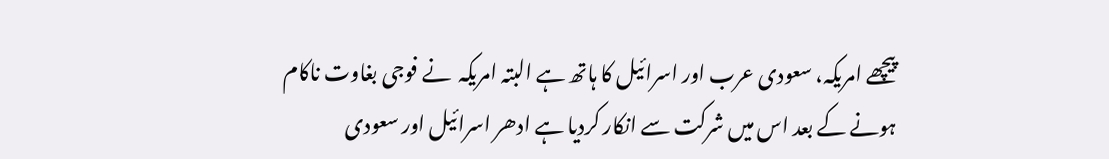پیچھے امریکہ، سعودی عرب اور اسرائیل کا ہاتھ ہے البتہ امریکہ  نے فوجی بغاوت ناکام ہونے کے بعد اس میں شرکت سے انکار کردیا ہے ادھر اسرائیل اور سعودی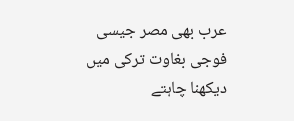عرب بھی مصر جیسی فوجی بغاوت ترکی میں دیکھنا چاہتے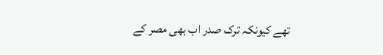تھے کیونکہ ترک صدر اب بھی مصر کے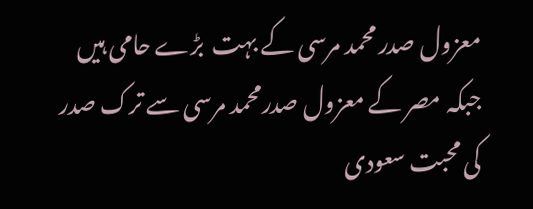معزول صدر محمد مرسی کے بہت  بڑے حامی ہیں جبکہ مصر کے معزول صدرمحمد مرسی سے ترک صدر کی محبت سعودی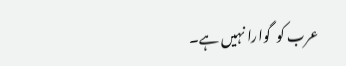عرب کو  گوارا نہیں ہے۔